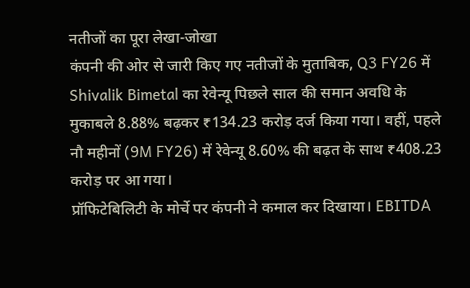नतीजों का पूरा लेखा-जोखा
कंपनी की ओर से जारी किए गए नतीजों के मुताबिक, Q3 FY26 में Shivalik Bimetal का रेवेन्यू पिछले साल की समान अवधि के मुकाबले 8.88% बढ़कर ₹134.23 करोड़ दर्ज किया गया। वहीं, पहले नौ महीनों (9M FY26) में रेवेन्यू 8.60% की बढ़त के साथ ₹408.23 करोड़ पर आ गया।
प्रॉफिटेबिलिटी के मोर्चे पर कंपनी ने कमाल कर दिखाया। EBITDA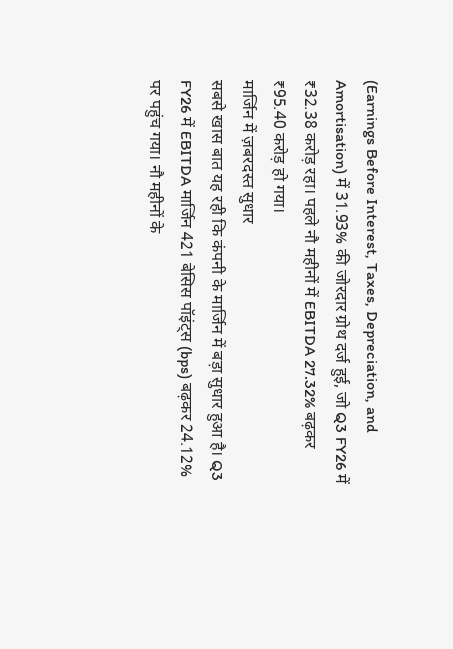(Earnings Before Interest, Taxes, Depreciation, and Amortisation) में 31.93% की जोरदार ग्रोथ दर्ज हुई, जो Q3 FY26 में ₹32.38 करोड़ रहा। पहले नौ महीनों में EBITDA 27.32% बढ़कर ₹95.40 करोड़ हो गया।
मार्जिन में ज़बरदस्त सुधार
सबसे खास बात यह रही कि कंपनी के मार्जिन में बड़ा सुधार हुआ है। Q3 FY26 में EBITDA मार्जिन 421 बेसिस पॉइंट्स (bps) बढ़कर 24.12% पर पहुंच गया। नौ महीनों के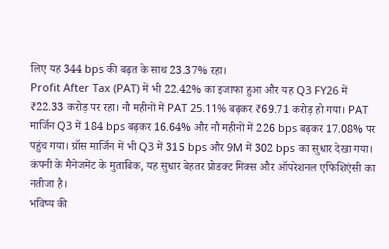लिए यह 344 bps की बढ़त के साथ 23.37% रहा।
Profit After Tax (PAT) में भी 22.42% का इजाफा हुआ और यह Q3 FY26 में ₹22.33 करोड़ पर रहा। नौ महीनों में PAT 25.11% बढ़कर ₹69.71 करोड़ हो गया। PAT मार्जिन Q3 में 184 bps बढ़कर 16.64% और नौ महीनों में 226 bps बढ़कर 17.08% पर पहुंच गया। ग्रॉस मार्जिन में भी Q3 में 315 bps और 9M में 302 bps का सुधार देखा गया। कंपनी के मैनेजमेंट के मुताबिक, यह सुधार बेहतर प्रोडक्ट मिक्स और ऑपरेशनल एफिशिएंसी का नतीजा है।
भविष्य की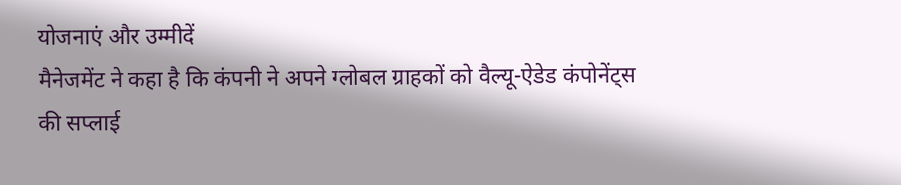योजनाएं और उम्मीदें
मैनेजमेंट ने कहा है कि कंपनी ने अपने ग्लोबल ग्राहकों को वैल्यू-ऐडेड कंपोनेंट्स की सप्लाई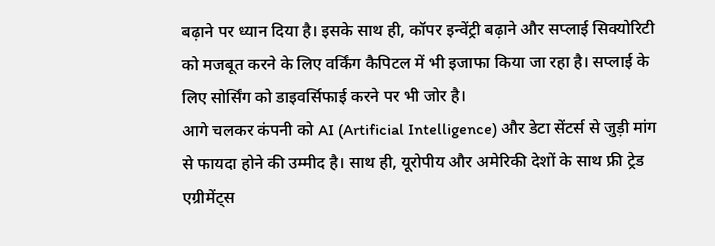बढ़ाने पर ध्यान दिया है। इसके साथ ही, कॉपर इन्वेंट्री बढ़ाने और सप्लाई सिक्योरिटी को मजबूत करने के लिए वर्किंग कैपिटल में भी इजाफा किया जा रहा है। सप्लाई के लिए सोर्सिंग को डाइवर्सिफाई करने पर भी जोर है।
आगे चलकर कंपनी को AI (Artificial Intelligence) और डेटा सेंटर्स से जुड़ी मांग से फायदा होने की उम्मीद है। साथ ही, यूरोपीय और अमेरिकी देशों के साथ फ्री ट्रेड एग्रीमेंट्स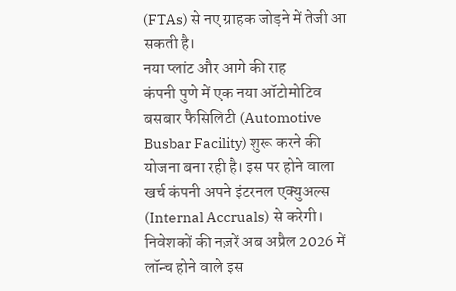(FTAs) से नए ग्राहक जोड़ने में तेजी आ सकती है।
नया प्लांट और आगे की राह
कंपनी पुणे में एक नया ऑटोमोटिव बसबार फैसिलिटी (Automotive Busbar Facility) शुरू करने की योजना बना रही है। इस पर होने वाला खर्च कंपनी अपने इंटरनल एक्युअल्स (Internal Accruals) से करेगी। निवेशकों की नज़रें अब अप्रैल 2026 में लॉन्च होने वाले इस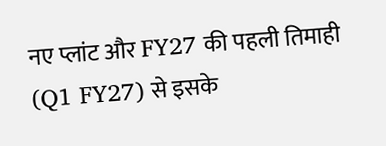नए प्लांट और FY27 की पहली तिमाही (Q1 FY27) से इसके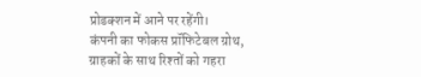प्रोडक्शन में आने पर रहेंगी।
कंपनी का फोकस प्रॉफिटेबल ग्रोथ, ग्राहकों के साथ रिश्तों को गहरा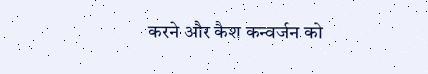करने और कैश कन्वर्जन को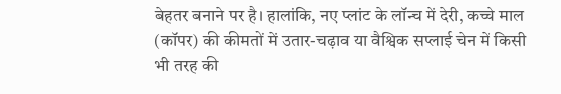बेहतर बनाने पर है। हालांकि, नए प्लांट के लॉन्च में देरी, कच्चे माल (कॉपर) की कीमतों में उतार-चढ़ाव या वैश्विक सप्लाई चेन में किसी भी तरह की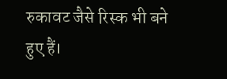रुकावट जैसे रिस्क भी बने हुए हैं।